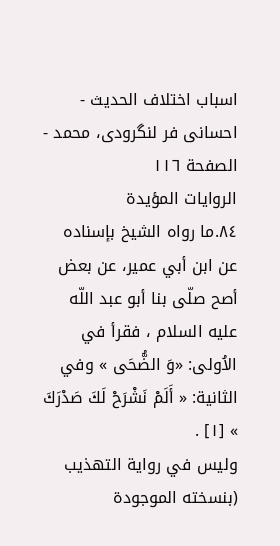اسباب اختلاف الحديث - احسانی فر لنگرودی، محمد - الصفحة ١١٦
الروايات المؤيدة
٨٤.ما رواه الشيخ بإسناده عن ابن أبي عمير، عن بعض أصح صلّى بنا أبو عبد اللّه عليه السلام ، فقرأ في الاُولى: «وَ الضُّحَى » وفي الثانية: « أَلَمْ نَشْرَحْ لَكَ صَدْرَكَ » [١] .
وليس في رواية التهذيب (بنسخته الموجودة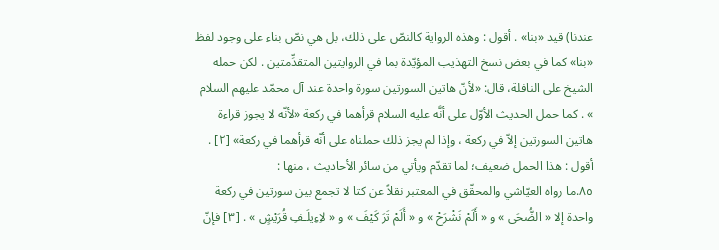عندنا) قيد «بنا» . أقول : وهذه الرواية كالنصّ على ذلك، بل هي نصّ بناء على وجود لفظ «بنا» كما في بعض نسخ التهذيب المؤيّدة بما في الروايتين المتقدِّمتين . لكن حمله الشيخ على النافلة، قال: «لأنّ هاتين السورتين سورة واحدة عند آل محمّد عليهم السلام » . كما حمل الحديث الأوّل على أنَّه عليه السلام قرأهما في ركعة «لأنّه لا يجوز قراءة هاتين السورتين إلاّ في ركعة ، وإذا لم يجز ذلك حملناه على أنّه قرأهما في ركعة» [٢] . أقول : هذا الحمل ضعيف؛ لما تقدّم ويأتي من سائر الأحاديث ، منها :
٨٥.ما رواه العيّاشي والمحقّق في المعتبر نقلاً عن كتا لا تجمع بين سورتين في ركعة واحدة إلا « الضُّحَى » و « أَلَمْ نَشْرَحْ » و « أَلَمْ تَرَ كَيْفَ » و « لاِءِيلَـفِ قُرَيْشٍ » . [٣] فإنّ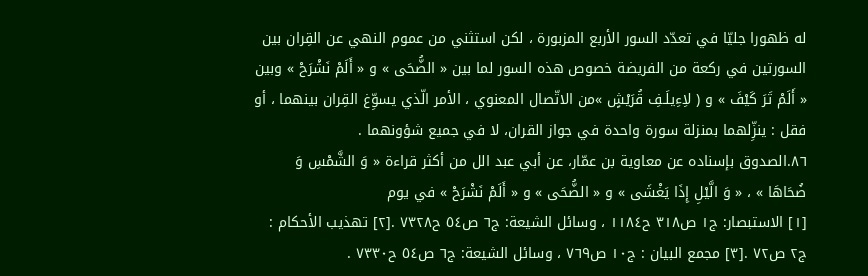له ظهورا جليّا في تعدّد السور الأربع المزبورة ، لكن استثني من عموم النهي عن القِران بين السورتين في ركعة من الفريضة خصوص هذه السور لما بين « الضُّحَى » و « أَلَمْ نَشْرَحْ » وبين « أَلَمْ تَرَ كَيْفَ » و ( لاِءِيلَـفِ قُرَيْشٍ »من الاتّصال المعنوي ، الأمر الّذي يسوِّغ القِران بينهما ، أو فقل : ينزِّلهما بمنزلة سورة واحدة في جواز القران، لا في جميع شؤونهما .
٨٦.الصدوق بإسناده عن معاوية بن عمّار، عن أبي عبد الل من أكثر قراءة « وَ الشَّمْسِ وَ ضُحَاهَا » ، « وَ الَّيْلِ إِذَا يَغْشَى » و « الضُّحَى » و « أَلَمْ نَشْرَحْ » في يوم
[١] الاستبصار: ج١ ص٣١٨ ح١١٨٤ ، وسائل الشيعة: ج٦ ص٥٤ ح٧٣٢٨ .[٢] تهذيب الأحكام : ج٢ ص٧٢ .[٣] مجمع البيان : ج١٠ ص٧٦٩ ، وسائل الشيعة: ج٦ ص٥٤ ح٧٣٣٠ .